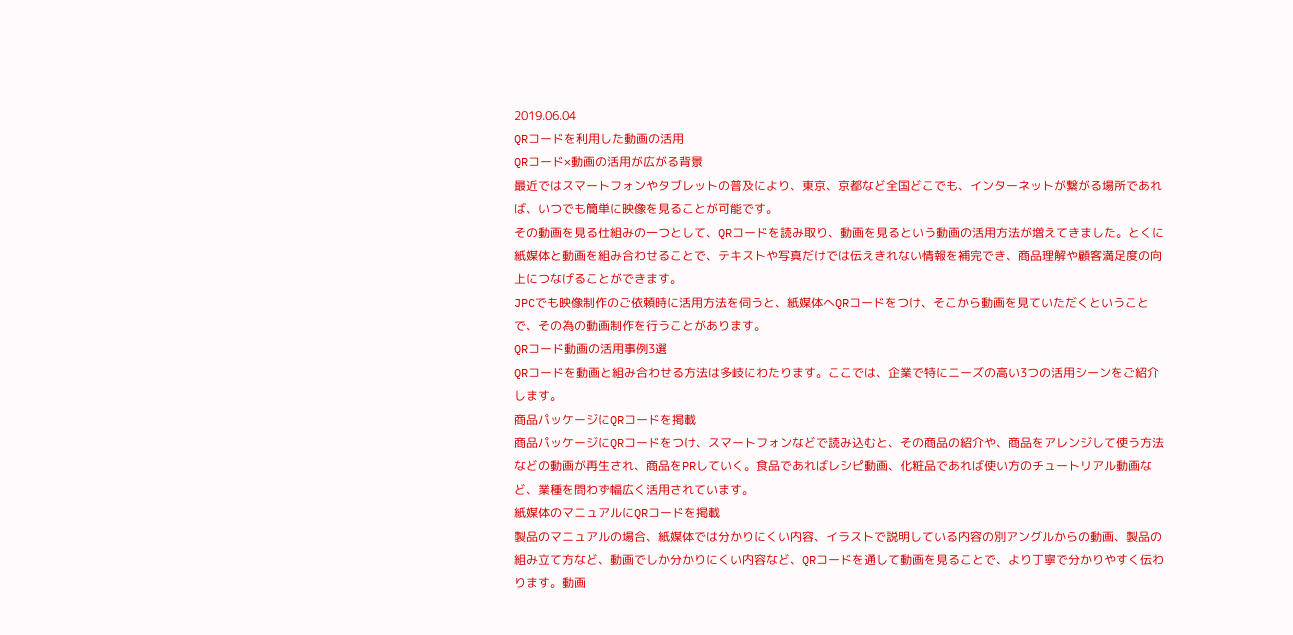2019.06.04
QRコードを利用した動画の活用
QRコード×動画の活用が広がる背景
最近ではスマートフォンやタブレットの普及により、東京、京都など全国どこでも、インターネットが繋がる場所であれば、いつでも簡単に映像を見ることが可能です。
その動画を見る仕組みの一つとして、QRコードを読み取り、動画を見るという動画の活用方法が増えてきました。とくに紙媒体と動画を組み合わせることで、テキストや写真だけでは伝えきれない情報を補完でき、商品理解や顧客満足度の向上につなげることができます。
JPCでも映像制作のご依頼時に活用方法を伺うと、紙媒体へQRコードをつけ、そこから動画を見ていただくということで、その為の動画制作を行うことがあります。
QRコード動画の活用事例3選
QRコードを動画と組み合わせる方法は多岐にわたります。ここでは、企業で特にニーズの高い3つの活用シーンをご紹介します。
商品パッケージにQRコードを掲載
商品パッケージにQRコードをつけ、スマートフォンなどで読み込むと、その商品の紹介や、商品をアレンジして使う方法などの動画が再生され、商品をPRしていく。食品であればレシピ動画、化粧品であれば使い方のチュートリアル動画など、業種を問わず幅広く活用されています。
紙媒体のマニュアルにQRコードを掲載
製品のマニュアルの場合、紙媒体では分かりにくい内容、イラストで説明している内容の別アングルからの動画、製品の組み立て方など、動画でしか分かりにくい内容など、QRコードを通して動画を見ることで、より丁寧で分かりやすく伝わります。動画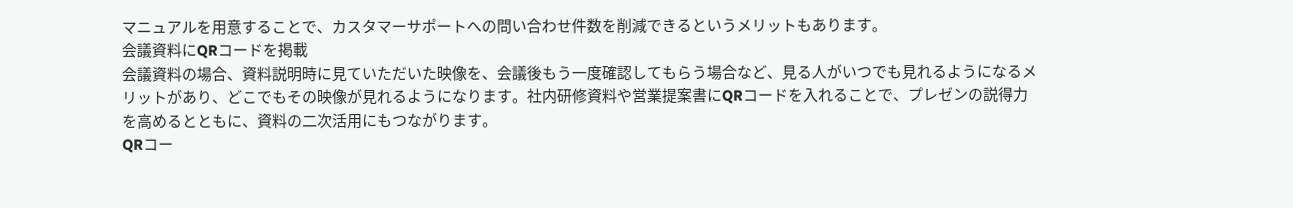マニュアルを用意することで、カスタマーサポートへの問い合わせ件数を削減できるというメリットもあります。
会議資料にQRコードを掲載
会議資料の場合、資料説明時に見ていただいた映像を、会議後もう一度確認してもらう場合など、見る人がいつでも見れるようになるメリットがあり、どこでもその映像が見れるようになります。社内研修資料や営業提案書にQRコードを入れることで、プレゼンの説得力を高めるとともに、資料の二次活用にもつながります。
QRコー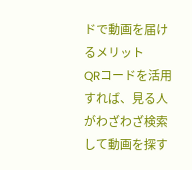ドで動画を届けるメリット
QRコードを活用すれば、見る人がわざわざ検索して動画を探す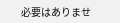必要はありませ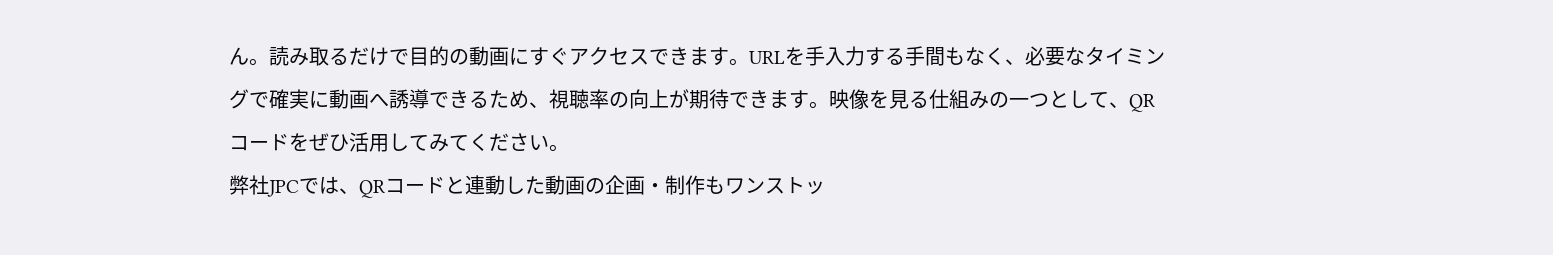ん。読み取るだけで目的の動画にすぐアクセスできます。URLを手入力する手間もなく、必要なタイミングで確実に動画へ誘導できるため、視聴率の向上が期待できます。映像を見る仕組みの一つとして、QRコードをぜひ活用してみてください。
弊社JPCでは、QRコードと連動した動画の企画・制作もワンストッ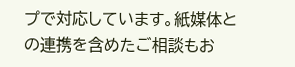プで対応しています。紙媒体との連携を含めたご相談もお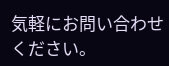気軽にお問い合わせください。